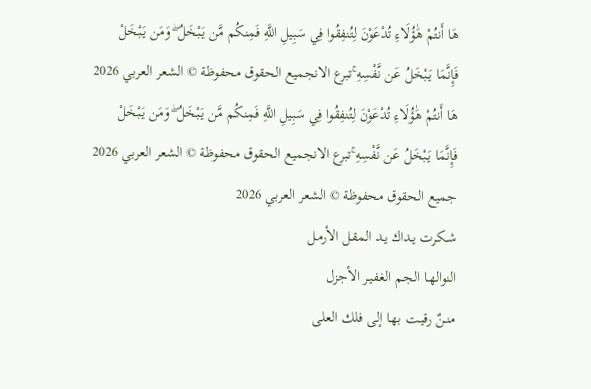هَا أَنتُمْ هَٰؤُلَاءِ تُدْعَوْنَ لِتُنفِقُوا فِي سَبِيلِ اللَّهِ فَمِنكُم مَّن يَبْخَلُ ۖ وَمَن يَبْخَلْ فَإِنَّمَا يَبْخَلُ عَن نَّفْسِهِ ۚتبرع الانجميع الحقوق محفوظة © الشعر العربي 2026
هَا أَنتُمْ هَٰؤُلَاءِ تُدْعَوْنَ لِتُنفِقُوا فِي سَبِيلِ اللَّهِ فَمِنكُم مَّن يَبْخَلُ ۖ وَمَن يَبْخَلْ فَإِنَّمَا يَبْخَلُ عَن نَّفْسِهِ ۚتبرع الانجميع الحقوق محفوظة © الشعر العربي 2026
جميع الحقوق محفوظة © الشعر العربي 2026
شـكرت يـداك يـد المقـل الأرمـل
النوالهـا الجـم الغفيـر الأجزل
منـنٌ رقيـت بهـا إلى فلك العلى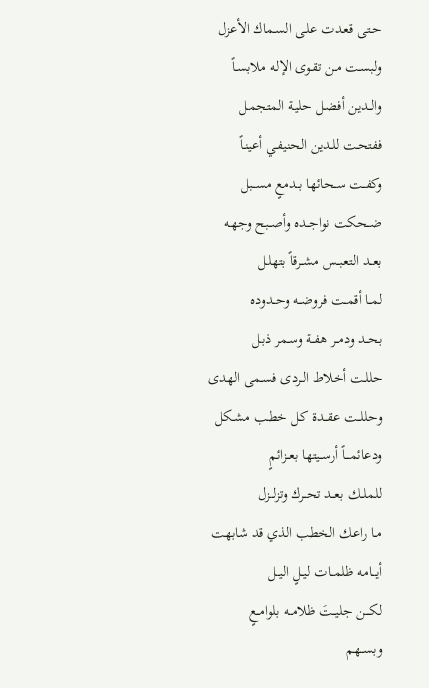حـتى قعـدت علـى السـماك الأعزل
ولبسـت مـن تقـوى الإلـه ملابسـاً
والــدين أفضـل حليـة المتجمـل
ففتحـت للـدين الحنيفـي أعينـاً
وكفــت ســحائها بــدمعٍ مســبل
ضــحكت نواجــده وأصــبح وجهـه
بعــد التعبــس مشــرقاً بتهلـل
لمــا أقمــت فروضــه وحــدوده
بحــد ودمــر هفــة وسـمر ذبـل
حللـت أخلاط الـردى فسـمى الهدى
وحللــت عقــدة كـل خطـب مشـكل
ودعائمـــاً أرســيتها بعــزائمٍ
للملــك بعــد تحــرك وتزلــزل
مـا راعـك الخطب الذي قد شابهت
أيـــامه ظلمــات ليــلٍ اليــل
لكـــن جليــتَ ظلامــه بلوامــعٍ
وبســهم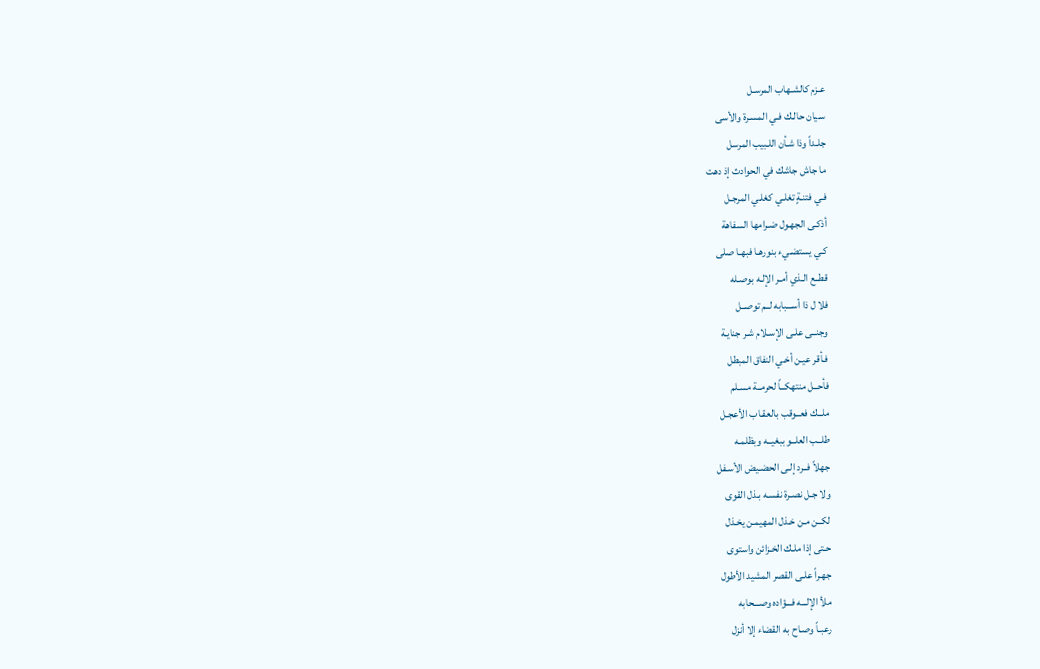عـزم كالشـهاب المرسـل
سـيان حالـك فـي المسـرة والأسى
جلـداً وذا شـأن اللـبيب المرسل
ما جاش جاشك في الحوادث إذ دهت
فـي فتنـةٍ تغلـي كغلـي المرجـل
أذكـى الجهـول ضـرامها السفاهة
كـي يستضـيء بنورهـا فبهـا صلى
قطــع الـذي أمـر الإلـه بوصـله
فلا ل ذا أســـبابه لــم توصــل
وجنــى علـى الإسـلام شـر جنايـة
فـأقر عيـن أخـي النفاق المبطل
فأحــل منتهكــاً لحرمــة مسـلم
ملــك فعــوقب بالعقـاب الأعجـل
طلــب العلــو ببغيــه وبظلمـه
جهلاً فــرد إلـى الحضـيض الأسـفل
ولا جـل نصـرة نفسـه بـذل القوى
لكــن مـن خـذل المهيمـن يخـذل
حـتى إذا ملـك الخـزائن واستوى
جهـراً علـى القصر المشيد الأطول
ملأ الإلـــه فـــؤاده وصـــحابه
رعبـاً وصـاح به القضاء إلا أنزل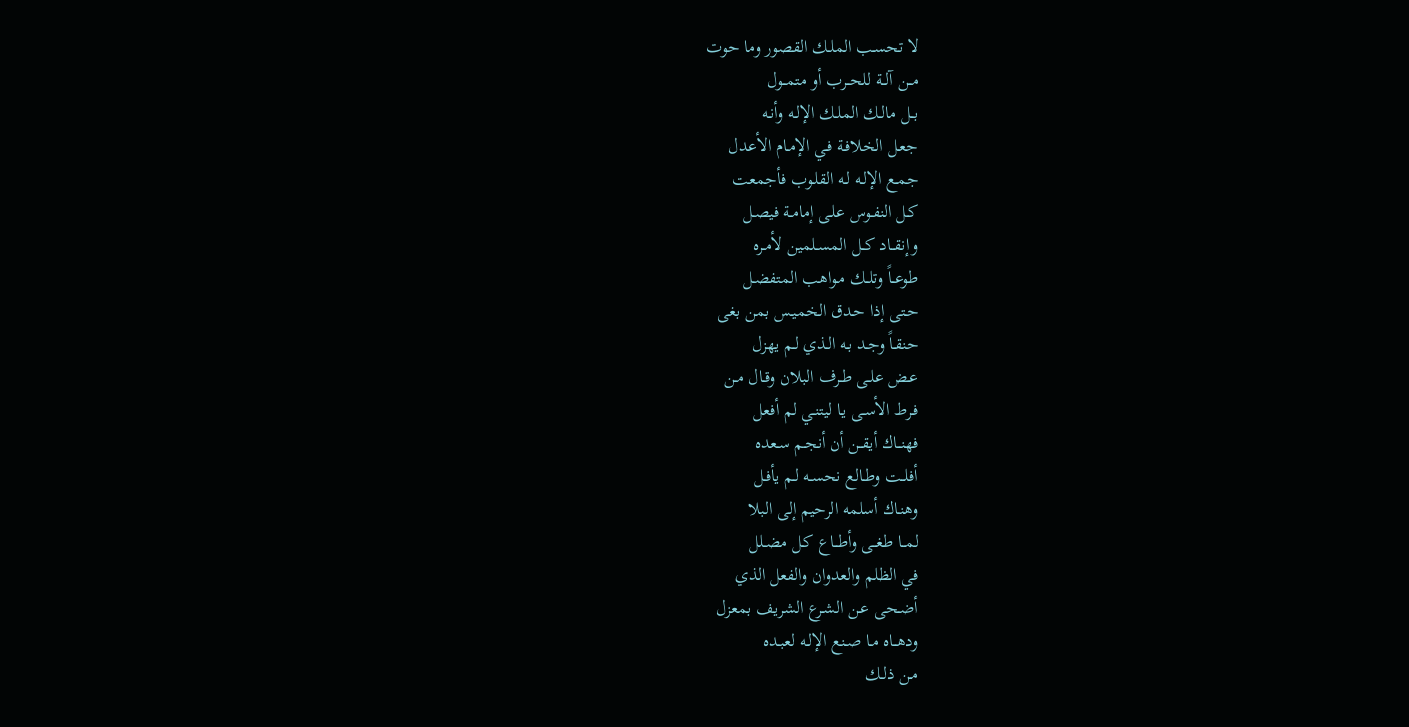لا تحسـب الملـك القصور وما حوت
مــن آلــة للحــرب أو متمــول
بــل مالـك الملـك الإلـه وأنـه
جعـل الخلافـة فـي الإمـام الأعدل
جمـع الإلـه لـه القلـوب فأجمعت
كـل النفـوس علـى إمامـة فيصـل
وإنقــاد كــل المسـلمين لأمـره
طوعــاً وتلــك مـواهب المتفضـل
حـتى إذا حـدق الخميـس بمن بغى
حنقـاً وجـد بـه الـذي لـم يهزل
عـض علـى طـرف البلان وقـال مـن
فـرط الأسـى يـا ليتنـي لم أفعل
فهنــاك أيقــن أن أنجـم سـعده
أفلــت وطـالع نحسـه لـم يأفـل
وهنـاك أسلمه الرحيم إلى البلا
لمــا طغــى وأطــاع كـل مضـلل
في الظلم والعدوان والفعل الذي
أضـحى عـن الشـرع الشريف بمعزل
ودهــاه مـا صـنع الإلـه لعبـده
مـن ذلـك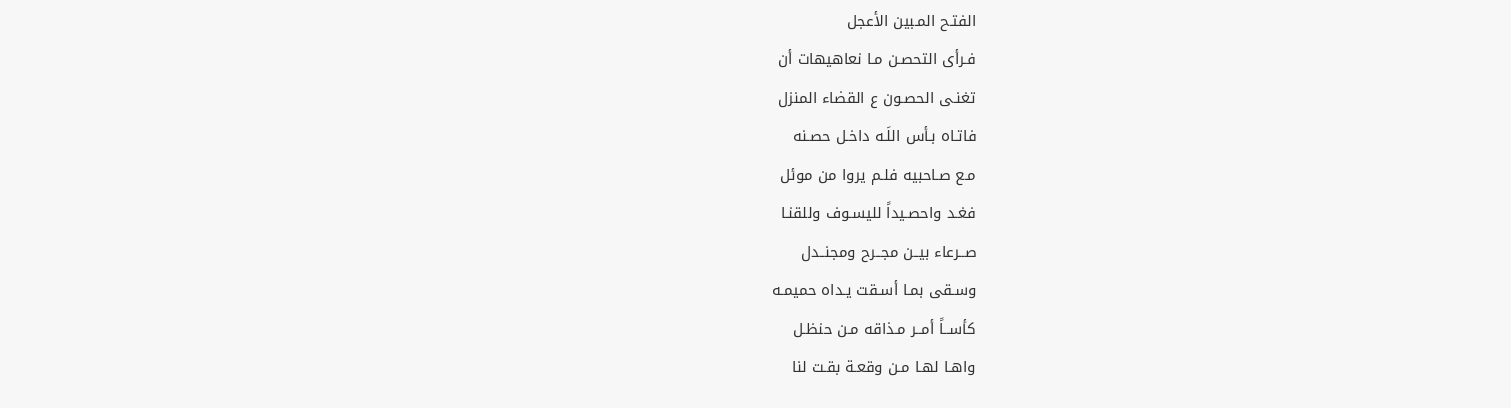الفتـح المـبين الأعجل
فـرأى التحصـن مـا نعاهيهات أن
تغنـى الحصـون ع القضاء المنزل
فاتـاه بـأس اللَـه داخـل حصـنه
مـع صـاحبيه فلـم يروا من موئل
فغـد واحصـيداً لليسـوف وللقنـا
صــرعاء بيــن مجــرح ومجنــدل
وسـقى بمـا أسـقت يـداه حميمـه
كأســاً أمــر مـذاقه مـن حنظـل
واهـا لهـا مـن وقعـة بقـت لنا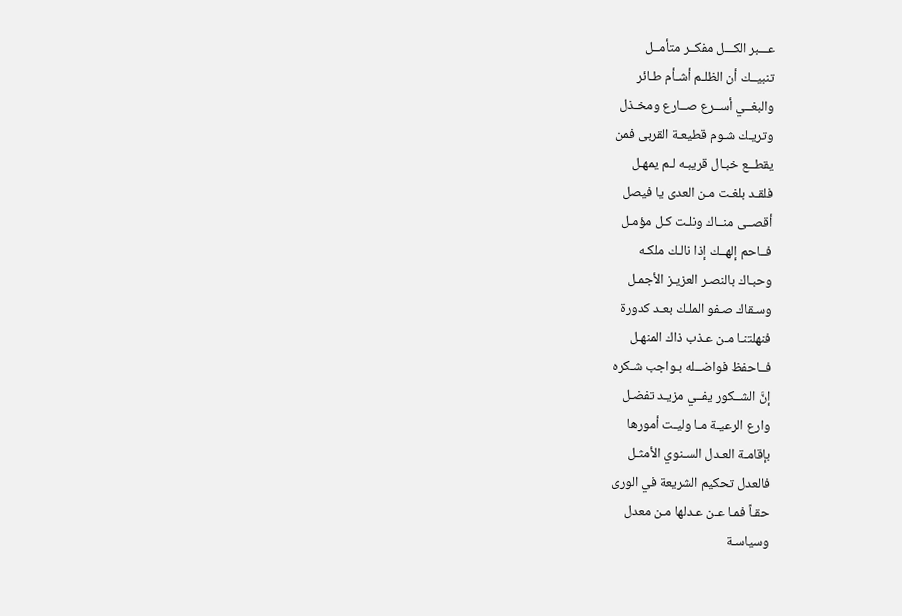عـــبر الكـــل مفكــر متأمــل
تنبيــك أن الظلـم أشـأم طـائر
والبغــي أســرع صــارع ومخـذل
وتريـك شـوم قطيعـة القربى فمن
يقطــع خبـال قريبـه لـم يمهـل
فلقـد بلغـت مـن العدى يا فيصل
أقصــى منــاك ونلـت كـل مؤمـل
فــاحم إلهــك إذا نالـك ملكـه
وحبـاك بالنصـر العزيـز الأجمـل
وسـقاك صـفو الملـك بعـد كدورة
فنهلتنـا مـن عـذب ذاك المنهـل
فــاحفظ فواضــله بـواجب شـكره
إنَّ الشــكور يفــي مزيـد تفضـل
وارع الرعيـة مـا وليـت أمورها
بإقامـة العـدل السـنوي الأمثـل
فالعدل تحكيم الشريعة في الورى
حقـاً فمـا عـن عـدلها مـن معدل
وسياسـة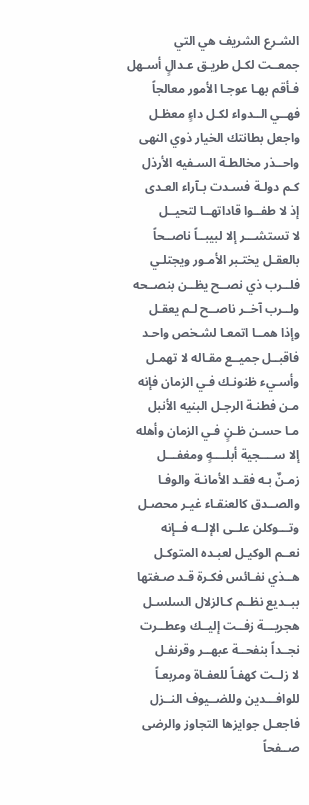الشـرع الشريف هي التي
جمعــت لكـل طريـق عـدالٍ أسـهل
فـأقم بهـا عوجـا الأمور معالجاً
فهــي الــدواء لكـل داءٍ معظـل
واجعل بطانتك الخيار ذوي النهى
واحــذر مخالطـة السـفيه الأرذل
كـم دولـة فسـدت بـآراء العـدى
إذ لا طفــوا قاداتهــا لتحيــل
لا تستشـــر إلا لبيبــاً ناصــحاً
بالعقـل يختـبر الأمـور ويجتلـي
فلــرب ذي نصــح يظــن بنصــحه
ولــرب آخــر ناصــح لـم يعقـل
وإذا همــا اتمعـا لشـخص واحـد
فاقبــل جميــع مقـاله لا تهمـل
وأسـيء ظنونـك فـي الزمان فإنه
مـن فطنـة الرجـل البنيه الأنبل
مـا حسـن ظـنٍ فـي الزمان وأهله
إلا ســــجية أبلــــهٍ ومغفـــل
زمـنٌ بـه فقـد الأمانـة والوفـا
والصــدق كالعنقـاء غيـر محصـل
وتـــوكلن علــى الإلــه فــإنه
نعــم الوكيـل لعبـده المتوكـل
هــذي نفـائس فكـرة قـد صـغتها
ببــديع نظــم كـالزلال السلسـل
هجريـــة زفــت إليــك وعطــرت
نجــداً بنفحــة عبهــر وقرنفـل
لا زلــت كهفـاً للعفـاة ومربعـاً
للوافـــدين وللضــيوف النــزل
فاجعـل جوايزها التجاوز والرضى
صــفحاً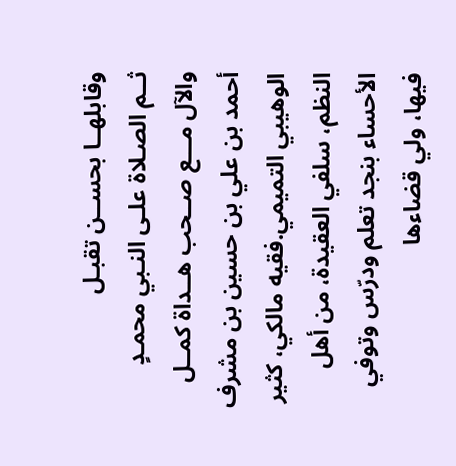وقابلهــا بحســن تقبـل
ثــم الصـلاة علـى النـبي محمـدٍ
والآل مـــع صــحب هــداة كمــل
أحمد بن علي بن حسين بن مشرف الوهيبي التميمي.فقيه مالكي، كثير النظم، سلفي العقيدة، من أهل الأحساء بنجد تعلم ودرّس وتوفي فيها، ولي قضاءها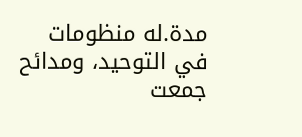مدة.له منظومات في التوحيد، ومدائح جمعت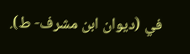في (ديوان ابن مشرف- ط).